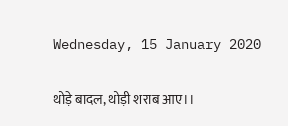Wednesday, 15 January 2020

थोड़े बादल, थोड़ी शराब आए।।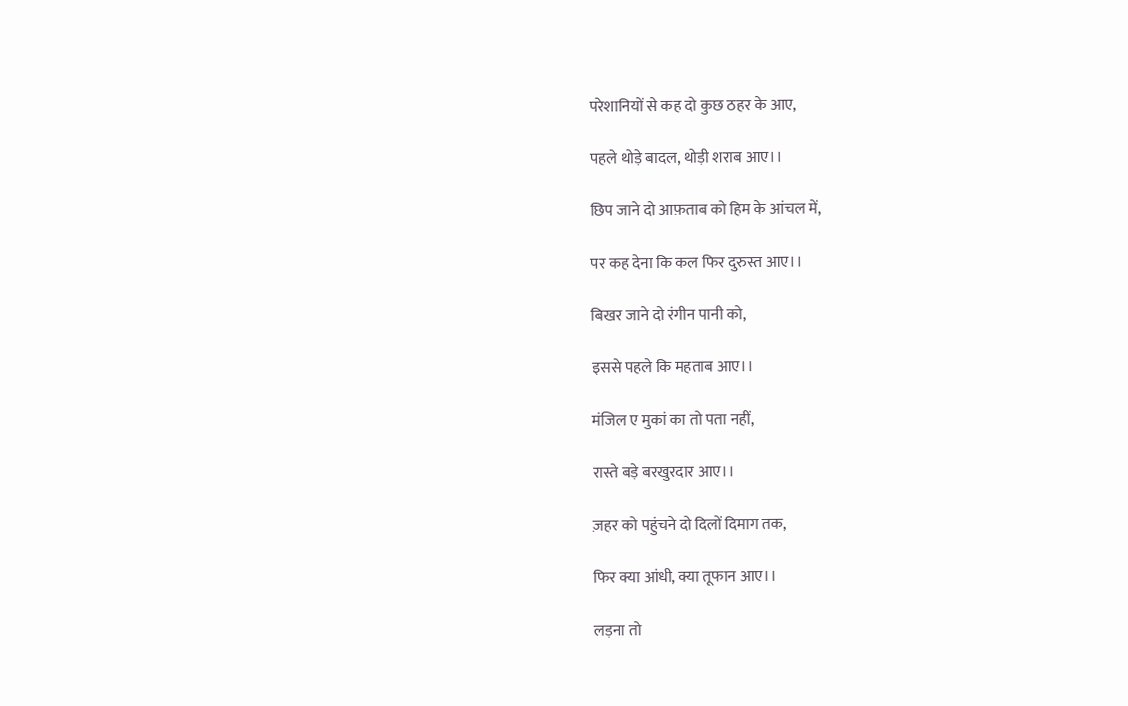परेशानियों से कह दो कुछ ठहर के आए,

पहले थोड़े बादल, थोड़ी शराब आए।।

छिप जाने दो आफ़ताब को हिम के आंचल में,

पर कह देना कि कल फिर दुरुस्त आए।।

बिखर जाने दो रंगीन पानी को,

इससे पहले कि महताब आए।।

मंजिल ए मुकां का तो पता नहीं,

रास्ते बड़े बरखुरदार आए।।

ज़हर को पहुंचने दो दिलों दिमाग तक,

फिर क्या आंधी, क्या तूफान आए।।

लड़ना तो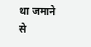था जमाने से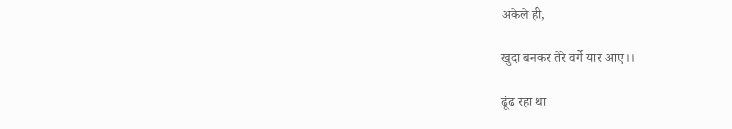अकेले ही,

खुदा बनकर तेरे वर्गे यार आए।।

ढूंढ रहा था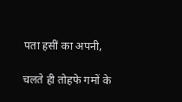पता हसीं का अपनी,

चलते ही तोहफे गमों के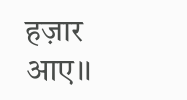हज़ार आए।।